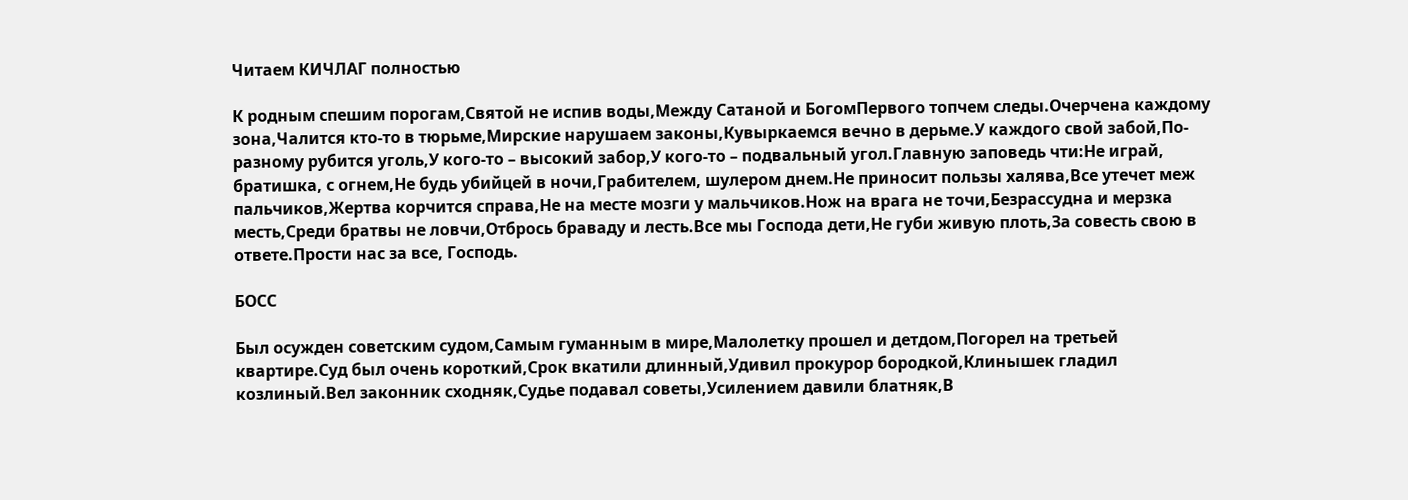Читаем КИЧЛАГ полностью

К родным спешим порогам,Святой не испив воды,Между Сатаной и БогомПервого топчем следы.Очерчена каждому зона,Чалится кто-то в тюрьме,Мирские нарушаем законы,Кувыркаемся вечно в дерьме.У каждого свой забой,По-разному рубится уголь,У кого-то – высокий забор,У кого-то – подвальный угол.Главную заповедь чти:Не играй, братишка, с огнем,Не будь убийцей в ночи,Грабителем, шулером днем.Не приносит пользы халява,Все утечет меж пальчиков,Жертва корчится справа,Не на месте мозги у мальчиков.Нож на врага не точи,Безрассудна и мерзка месть,Среди братвы не ловчи,Отбрось браваду и лесть.Все мы Господа дети,Не губи живую плоть,За совесть свою в ответе.Прости нас за все, Господь.

БОСС

Был осужден советским судом,Самым гуманным в мире,Малолетку прошел и детдом,Погорел на третьей квартире.Суд был очень короткий,Срок вкатили длинный,Удивил прокурор бородкой,Клинышек гладил козлиный.Вел законник сходняк,Судье подавал советы,Усилением давили блатняк,В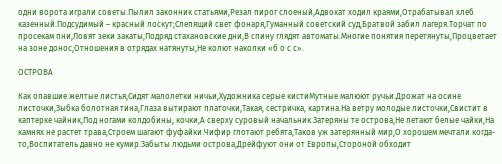одни ворота играли советы.Пылил законник статьями,Резал пирог слоеный,Адвокат ходил краями,Отрабатывал хлеб казенный.Подсудимый – красный лоскут;Слепящий свет фонаря,Гуманный советский суд,Братвой забил лагеря.Торчат по просекам пни,Ловят зеки закаты,Подряд стахановские дни,В спину глядят автоматы.Многие понятия перетянуты,Процветает на зоне донос,Отношения в отрядах натянуты,Не колют наколки «б о с с».

ОСТРОВА

Как опавшие желтые листья,Сидят малолетки ничьи,Художника серые кистиМутные малюют ручьи.Дрожат на осине листочки,Зыбка болотная тина,Глаза вытирают платочки,Такая, сестричка, картина.На ветру молодые листочки,Свистит в каптерке чайник,Под ногами колдобины, кочки,А сверху суровый начальник.Затеряны те острова,Не летают белые чайки,На камнях не растет трава,Строем шагают фуфайки.Чифир глотают ребята,Таков уж затерянный мир,О хорошем мечтали когда-то,Воспитатель давно не кумир.Забыты людьми острова,Дрейфуют они от Европы,Стороной обходит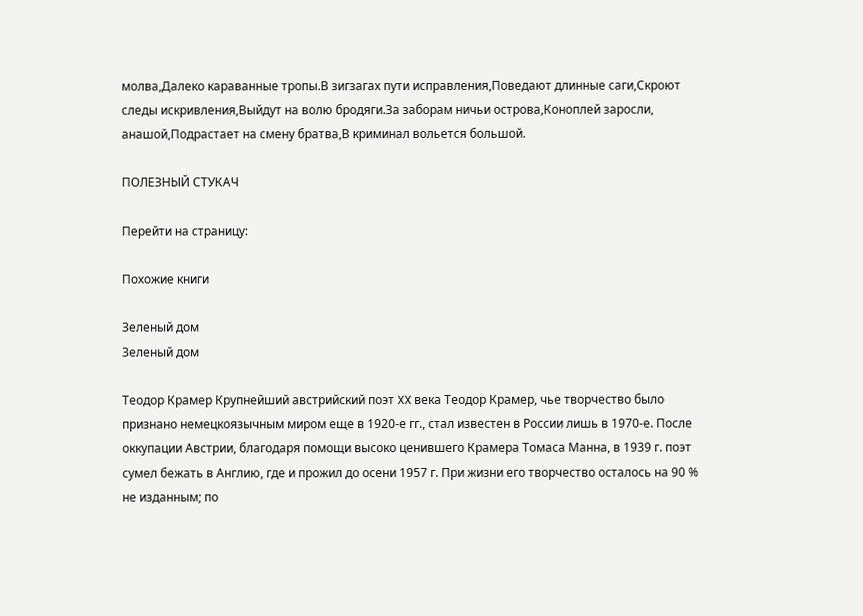молва,Далеко караванные тропы.В зигзагах пути исправления,Поведают длинные саги,Скроют следы искривления,Выйдут на волю бродяги.За заборам ничьи острова,Коноплей заросли, анашой,Подрастает на смену братва,В криминал вольется большой.

ПОЛЕЗНЫЙ СТУКАЧ

Перейти на страницу:

Похожие книги

Зеленый дом
Зеленый дом

Теодор Крамер Крупнейший австрийский поэт XX века Теодор Крамер, чье творчество было признано немецкоязычным миром еще в 1920-е гг., стал известен в России лишь в 1970-е. После оккупации Австрии, благодаря помощи высоко ценившего Крамера Томаса Манна, в 1939 г. поэт сумел бежать в Англию, где и прожил до осени 1957 г. При жизни его творчество осталось на 90 % не изданным; по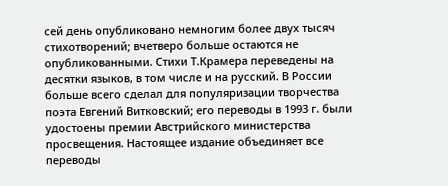сей день опубликовано немногим более двух тысяч стихотворений; вчетверо больше остаются не опубликованными. Стихи Т.Крамера переведены на десятки языков, в том числе и на русский. В России больше всего сделал для популяризации творчества поэта Евгений Витковский; его переводы в 1993 г. были удостоены премии Австрийского министерства просвещения. Настоящее издание объединяет все переводы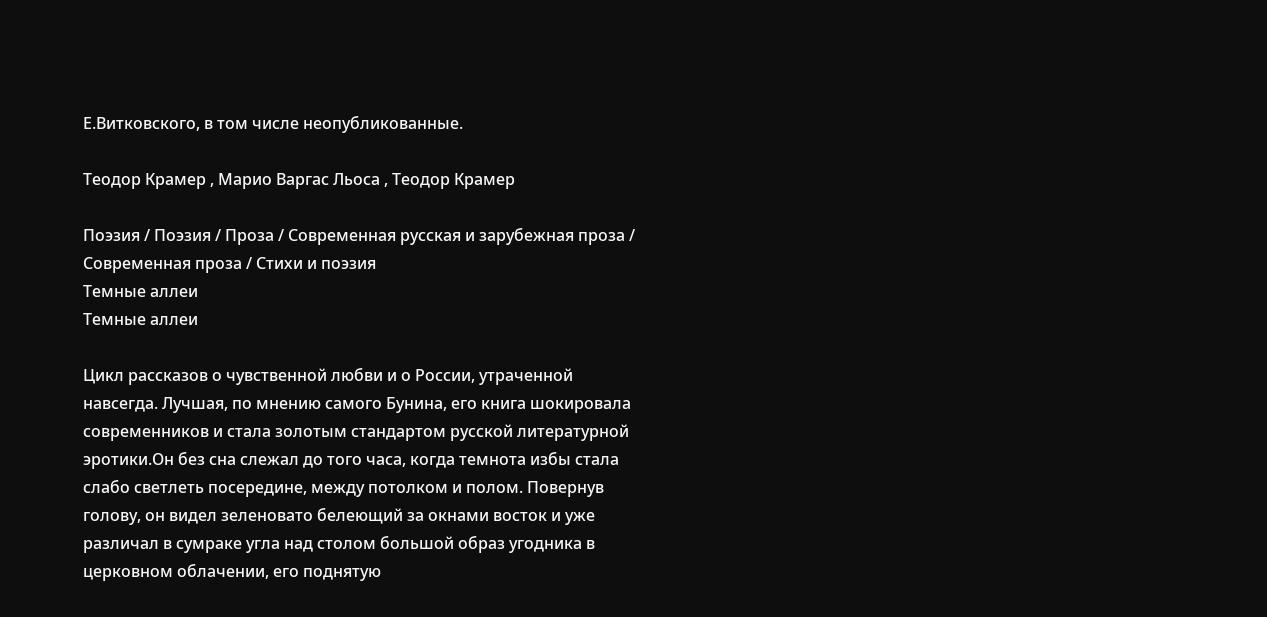Е.Витковского, в том числе неопубликованные.

Теодор Крамер , Марио Варгас Льоса , Теодор Крамер

Поэзия / Поэзия / Проза / Современная русская и зарубежная проза / Современная проза / Стихи и поэзия
Темные аллеи
Темные аллеи

Цикл рассказов о чувственной любви и о России, утраченной навсегда. Лучшая, по мнению самого Бунина, его книга шокировала современников и стала золотым стандартом русской литературной эротики.Он без сна слежал до того часа, когда темнота избы стала слабо светлеть посередине, между потолком и полом. Повернув голову, он видел зеленовато белеющий за окнами восток и уже различал в сумраке угла над столом большой образ угодника в церковном облачении, его поднятую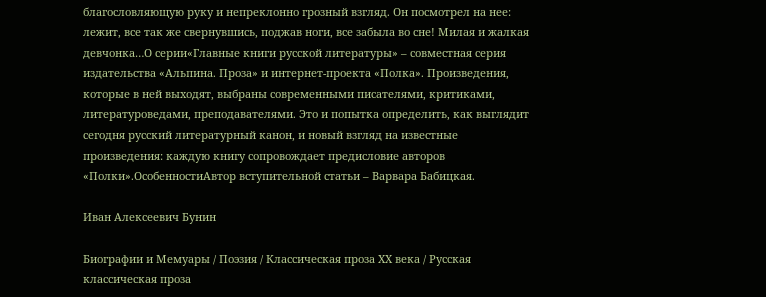благословляющую руку и непреклонно грозный взгляд. Он посмотрел на нее: лежит, все так же свернувшись, поджав ноги, все забыла во сне! Милая и жалкая девчонка…О серии«Главные книги русской литературы» – совместная серия издательства «Альпина. Проза» и интернет-проекта «Полка». Произведения, которые в ней выходят, выбраны современными писателями, критиками, литературоведами, преподавателями. Это и попытка определить, как выглядит сегодня русский литературный канон, и новый взгляд на известные произведения: каждую книгу сопровождает предисловие авторов «Полки».ОсобенностиАвтор вступительной статьи – Варвара Бабицкая.

Иван Алексеевич Бунин

Биографии и Мемуары / Поэзия / Классическая проза ХX века / Русская классическая проза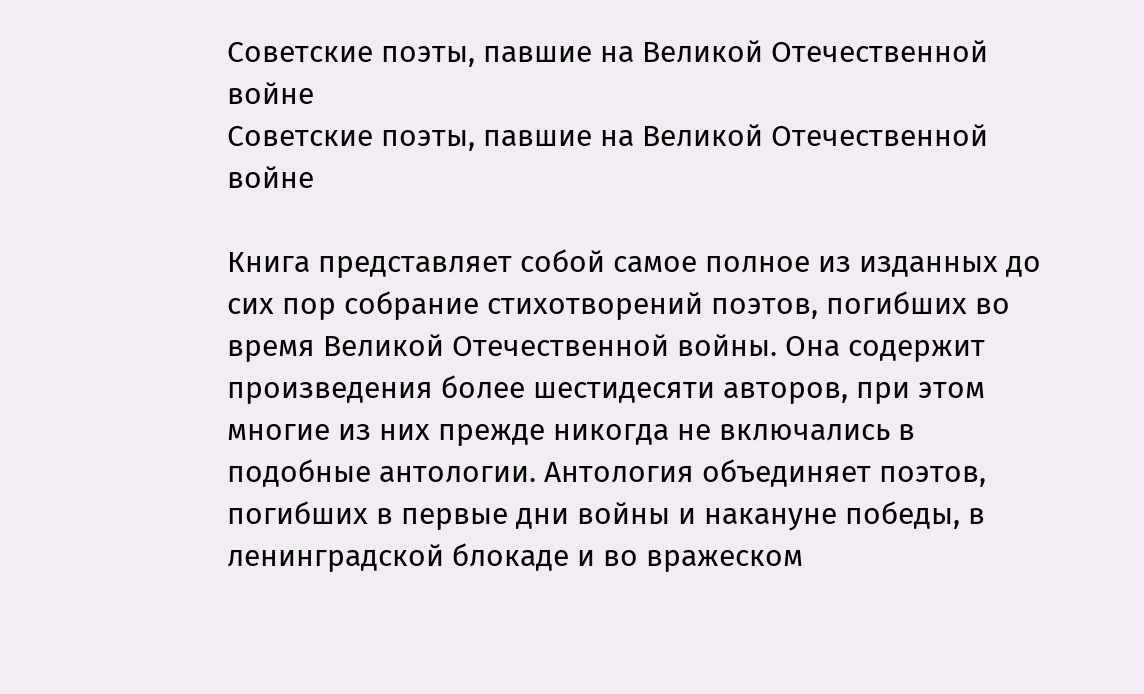Советские поэты, павшие на Великой Отечественной войне
Советские поэты, павшие на Великой Отечественной войне

Книга представляет собой самое полное из изданных до сих пор собрание стихотворений поэтов, погибших во время Великой Отечественной войны. Она содержит произведения более шестидесяти авторов, при этом многие из них прежде никогда не включались в подобные антологии. Антология объединяет поэтов, погибших в первые дни войны и накануне победы, в ленинградской блокаде и во вражеском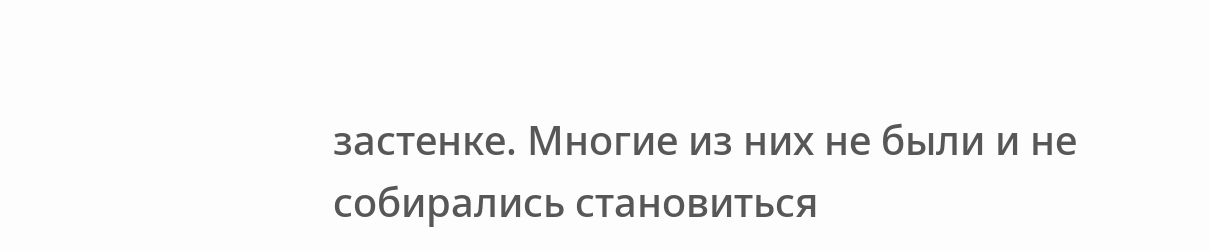застенке. Многие из них не были и не собирались становиться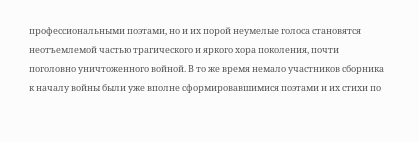профессиональными поэтами, но и их порой неумелые голоса становятся неотъемлемой частью трагического и яркого хора поколения, почти поголовно уничтоженного войной. В то же время немало участников сборника к началу войны были уже вполне сформировавшимися поэтами и их стихи по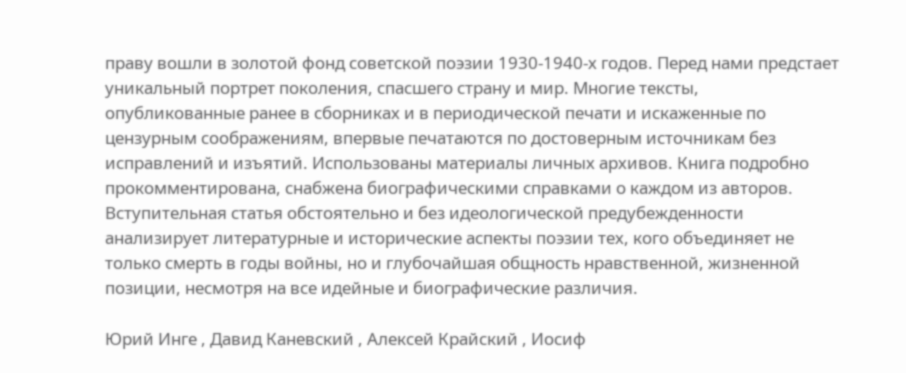праву вошли в золотой фонд советской поэзии 1930-1940-х годов. Перед нами предстает уникальный портрет поколения, спасшего страну и мир. Многие тексты, опубликованные ранее в сборниках и в периодической печати и искаженные по цензурным соображениям, впервые печатаются по достоверным источникам без исправлений и изъятий. Использованы материалы личных архивов. Книга подробно прокомментирована, снабжена биографическими справками о каждом из авторов. Вступительная статья обстоятельно и без идеологической предубежденности анализирует литературные и исторические аспекты поэзии тех, кого объединяет не только смерть в годы войны, но и глубочайшая общность нравственной, жизненной позиции, несмотря на все идейные и биографические различия.

Юрий Инге , Давид Каневский , Алексей Крайский , Иосиф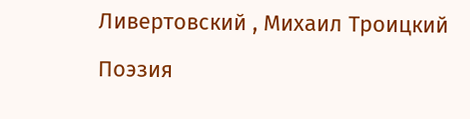Ливертовский , Михаил Троицкий

Поэзия